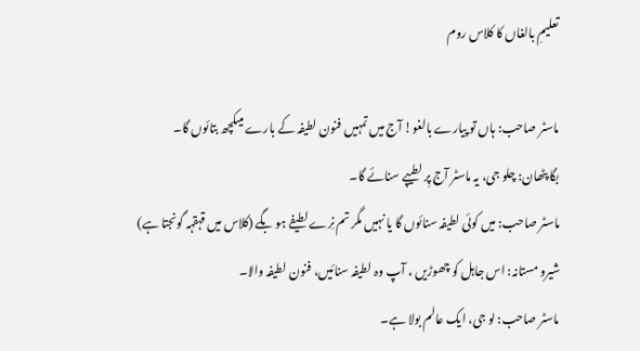تعلیمِ بالغاں کا کلاس روم

ماسٹر صاحب: ہاں تو پیارے بالغو! آج میں تمہیں فنون لطیفہ کے بارے میںکچھ بتائوں گا۔
بگا پٹھان: چلو جی، یہ ماسٹر آج پِر لطیپے سنائے گا۔
ماسٹر صاحب: میں کوئی لطیفہ سنائوں گا یا نہیں مگر تم نِرے لطیفے ہو بگے (کلاس میں قہقہہ گونجتا ہے)
شیرو مستانہ: اس جاہل کو چھوڑیں ، آپ وہ لطیفہ سنائیں، فنون لطیفہ والا۔
ماسٹر صاحب: لو جی، ایک عالم بولا ہے۔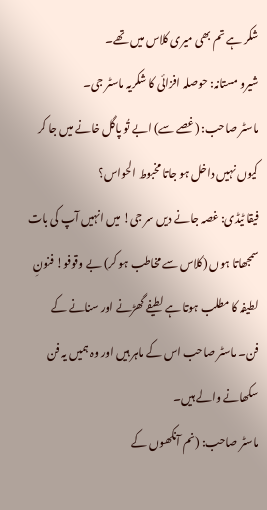شکر ہے تم بھی میری کلاس میں تھے۔
شیرو مستانہ: حوصلہ افزائی کا شکریہ ماسٹر جی۔
ماسٹر صاحب: (غصے سے) ابے تُو پاگل خانے میں جا کر کیوں نہیں داخل ہو جاتا مخبوط الحواس؟
فیقا ٹیڈی: غصہ جانے دیں سر جی! میں انہیں آپ کی بات سمجھاتا ہوں (کلاس سے مخاطب ہو کر) بے وقوفو! فنونِ لطیفہ کا مطلب ہوتا ہے لطیفے گھڑنے اور سنانے کے فن۔ ماسٹر صاحب اس کے ماہر ہیں اور وہ ہمیں یہ فن سکھانے والے ہیں۔
ماسٹر صاحب: (نم آنکھوں کے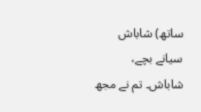ساتھ) شاباش سیانے بچے، شاباش۔ تم نے مجھ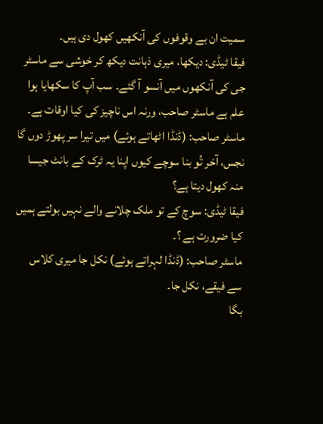سمیت ان بے وقوفوں کی آنکھیں کھول دی ہیں۔
فیقا ٹیڈی: دیکھا، میری ذہانت دیکھ کر خوشی سے ماسٹر جی کی آنکھوں میں آنسو آ گئے۔ سب آپ کا سکھایا ہوا علم ہے ماسٹر صاحب، ورنہ اس ناچیز کی کیا اوقات ہے۔
ماسٹر صاحب: (ڈنڈا اٹھاتے ہوئے) میں تیرا سر پھوڑ دوں گا نجس، آخر تُو بنا سوچے کیوں اپنا یہ ٹرک کے بانٹ جیسا منہ کھول دیتا ہے؟
فیقا ٹیڈی: سوچ کے تو ملک چلانے والے نہیں بولتے ہمیں کیا ضرورت ہے ؟۔
ماسٹر صاحب: (ڈنڈا لہراتے ہوئے) نکل جا میری کلاس سے فیقے، نکل جا۔
بگا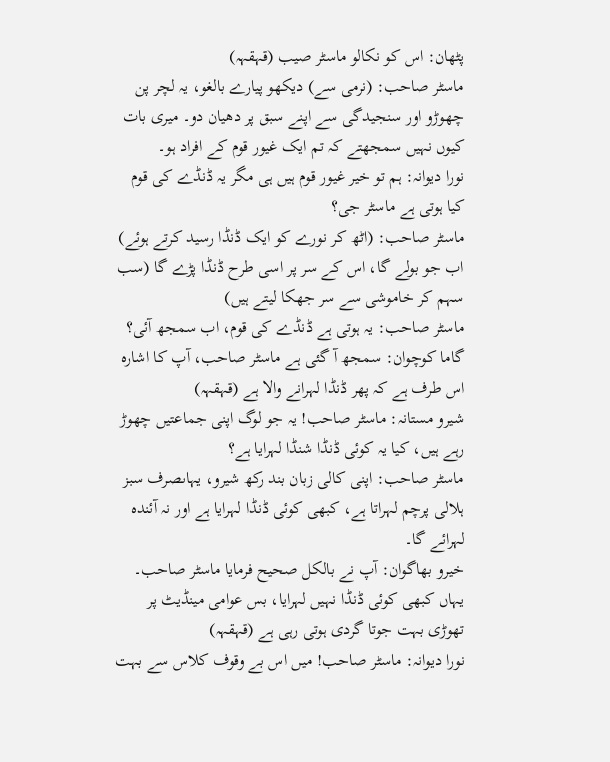پٹھان: اس کو نکالو ماسٹر صیب (قہقہہ)
ماسٹر صاحب: (نرمی سے) دیکھو پیارے بالغو، یہ لچر پن چھوڑو اور سنجیدگی سے اپنے سبق پر دھیان دو۔ میری بات کیوں نہیں سمجھتے کہ تم ایک غیور قوم کے افراد ہو۔
نورا دیوانہ: ہم تو خیر غیور قوم ہیں ہی مگر یہ ڈنڈے کی قوم کیا ہوتی ہے ماسٹر جی؟
ماسٹر صاحب: (اٹھ کر نورے کو ایک ڈنڈا رسید کرتے ہوئے) اب جو بولے گا، اس کے سر پر اسی طرح ڈنڈا پڑے گا (سب سہم کر خاموشی سے سر جھکا لیتے ہیں)
ماسٹر صاحب: یہ ہوتی ہے ڈنڈے کی قوم، اب سمجھ آئی؟
گاما کوچوان: سمجھ آ گئی ہے ماسٹر صاحب، آپ کا اشارہ اس طرف ہے کہ پھر ڈنڈا لہرانے والا ہے (قہقہہ)
شیرو مستانہ: ماسٹر صاحب! یہ جو لوگ اپنی جماعتیں چھوڑ رہے ہیں، کیا یہ کوئی ڈنڈا شنڈا لہرایا ہے؟
ماسٹر صاحب: اپنی کالی زبان بند رکھ شیرو، یہاںصرف سبز ہلالی پرچم لہراتا ہے، کبھی کوئی ڈنڈا لہرایا ہے اور نہ آئندہ لہرائے گا۔
خیرو بھاگوان: آپ نے بالکل صحیح فرمایا ماسٹر صاحب۔ یہاں کبھی کوئی ڈنڈا نہیں لہرایا، بس عوامی مینڈیٹ پر تھوڑی بہت جوتا گردی ہوتی رہی ہے (قہقہہ)
نورا دیوانہ: ماسٹر صاحب! میں اس بے وقوف کلاس سے بہت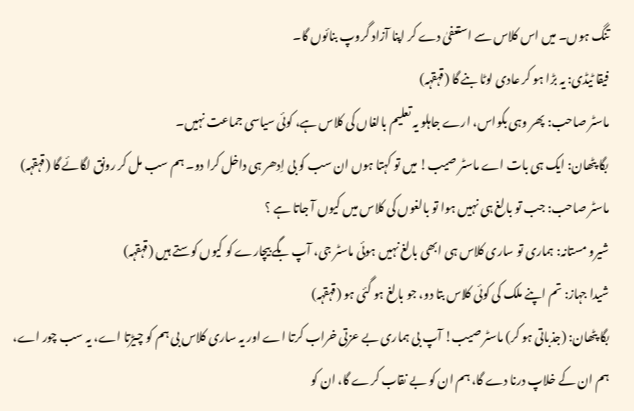تنگ ہوں۔ میں اس کلاس سے استعفیٰ دے کر اپنا آزاد گروپ بنائوں گا۔
فیقا ٹیڈی: یہ بڑا ہو کر عادی لوٹا بنے گا (قہقہہ)
ماسٹر صاحب: پھر وہی بکواس، ارے جاہلو یہ تعلیم بالغاں کی کلاس ہے، کوئی سیاسی جماعت نہیں۔
بگا پٹھان: ایک ہی بات اے ماسٹر صیب! میں تو کہتا ہوں ان سب کو بی اِدھر ہی داخل کرا دو۔ ہم سب مل کر رونق لگائے گا (قہقہہ)
ماسٹر صاحب: جب تو بالغ ہی نہیں ہوا تو بالغوں کی کلاس میں کیوں آ جاتا ہے ؟
شیرو مستانہ: ہماری تو ساری کلاس ہی ابھی بالغ نہیں ہوئی ماسٹر جی، آپ بگے بیچارے کو کیوں کوستے ہیں (قہقہہ)
شیدا جہاز: تم اپنے ملک کی کوئی کلاس بتا دو، جو بالغ ہو گئی ہو (قہقہہ)
بگا پٹھان: (جذباتی ہو کر) ماسٹر صیب! آپ بی ہماری بے عزتی خراب کرتا اے اور یہ ساری کلاس بی ہم کو چیڑتا اے، یہ سب چور اے، ہم ان کے خلاپ درنا دے گا، ہم ان کو بے نقاب کرے گا، ان کو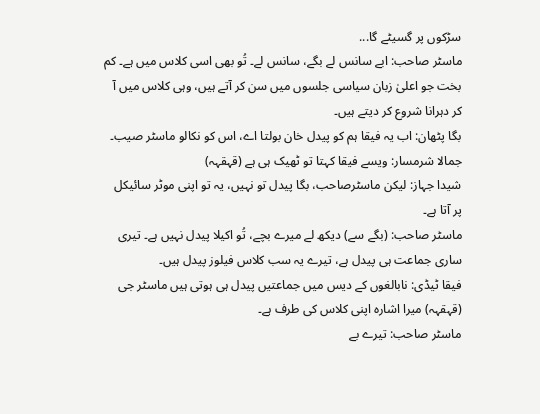سڑکوں پر گسیٹے گا...
ماسٹر صاحب: ابے سانس لے بگے، سانس لے۔ تُو بھی اسی کلاس میں ہے۔ کم بخت جو اعلیٰ زبان سیاسی جلسوں میں سن کر آتے ہیں، وہی کلاس میں آ کر دہرانا شروع کر دیتے ہیں۔
بگا پٹھان: اب یہ فیقا ہم کو پیدل خان بولتا اے، اس کو نکالو ماسٹر صیب۔
جمالا شرمسار: ویسے فیقا کہتا تو ٹھیک ہی ہے (قہقہہ)
شیدا جہاز: لیکن ماسٹرصاحب، بگا پیدل تو نہیں، یہ تو اپنی موٹر سائیکل پر آتا ہے۔
ماسٹر صاحب: (بگے سے) دیکھ لے میرے بچے، تُو اکیلا پیدل نہیں ہے۔ تیری ساری جماعت ہی پیدل ہے، تیرے یہ سب کلاس فیلوز پیدل ہیں۔
فیقا ٹیڈی: نابالغوں کے دیس میں جماعتیں پیدل ہی ہوتی ہیں ماسٹر جی (قہقہہ) میرا اشارہ اپنی کلاس کی طرف ہے۔
ماسٹر صاحب: تیرے بے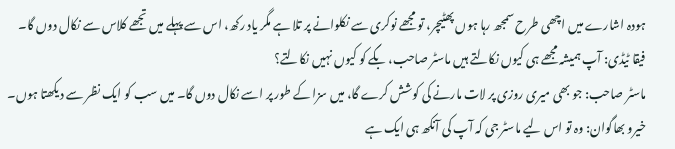ہودہ اشارے میں اچھی طرح سمجھ رہا ہوں پھٹیچر، تو مجھے نوکری سے نکلوانے پر تلا ہے مگر یاد رکھ، اس سے پہلے میں تجھے کلاس سے نکال دوں گا۔
فیقا ٹیڈی: آپ ہمیشہ مجھے ہی کیوں نکالتے ہیں ماسٹر صاحب، بگے کو کیوں نہیں نکالتے؟
ماسٹر صاحب: جو بھی میری روزی پر لات مارنے کی کوشش کرے گا، میں سزا کے طور پر اسے نکال دوں گا۔ میں سب کو ایک نظر سے دیکھتا ہوں۔
خیرو بھاگوان: وہ تو اس لیے ماسٹر جی کہ آپ کی آنکھ ہی ایک ہے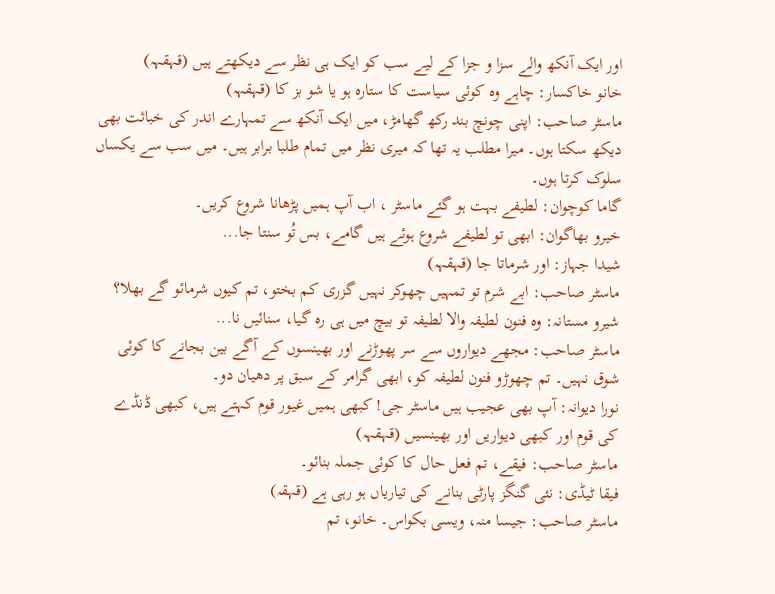اور ایک آنکھ والے سزا و جزا کے لیے سب کو ایک ہی نظر سے دیکھتے ہیں (قہقہہ)
خانو خاکسار: چاہے وہ کوئی سیاست کا ستارہ ہو یا شو بز کا (قہقہہ)
ماسٹر صاحب: اپنی چونچ بند رکھ گھامڑ، میں ایک آنکھ سے تمہارے اندر کی خباثت بھی دیکھ سکتا ہوں۔ میرا مطلب یہ تھا کہ میری نظر میں تمام طلبا برابر ہیں۔ میں سب سے یکساں سلوک کرتا ہوں۔
گاما کوچوان: لطیفے بہت ہو گئے ماسٹر ، اب آپ ہمیں پڑھانا شروع کریں۔
خیرو بھاگوان: ابھی تو لطیفے شروع ہوئے ہیں گامے، بس تُو سنتا جا...
شیدا جہاز: اور شرماتا جا (قہقہہ)
ماسٹر صاحب: ابے شرم تو تمہیں چھوکر نہیں گزری کم بختو، تم کیوں شرمائو گے بھلا؟
شیرو مستانہ: وہ فنون لطیفہ والا لطیفہ تو بیچ میں ہی رہ گیا، سنائیں نا...
ماسٹر صاحب: مجھے دیواروں سے سر پھوڑنے اور بھینسوں کے آگے بین بجانے کا کوئی شوق نہیں۔ تم چھوڑو فنون لطیفہ کو، ابھی گرامر کے سبق پر دھیان دو۔
نورا دیوانہ: آپ بھی عجیب ہیں ماسٹر جی! کبھی ہمیں غیور قوم کہتے ہیں، کبھی ڈنڈے کی قوم اور کبھی دیواریں اور بھینسیں (قہقہہ)
ماسٹر صاحب: فیقے، تم فعل حال کا کوئی جملہ بنائو۔
فیقا ٹیڈی: نئی گنگز پارٹی بنانے کی تیاریاں ہو رہی ہے (قہقہ)
ماسٹر صاحب: جیسا منہ، ویسی بکواس۔ خانو، تم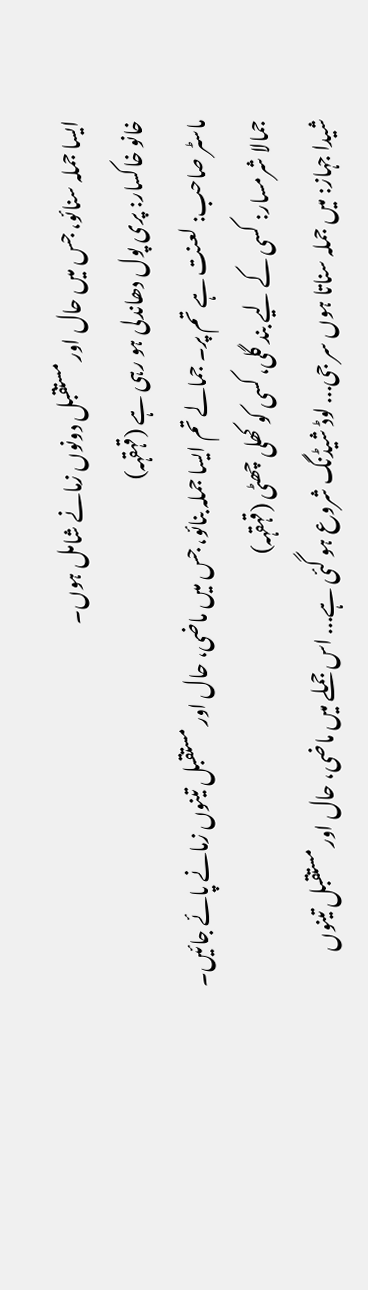ایسا جملہ سنائو، جس میں حال اور مستقبل دونوں زمانے شامل ہوں۔
خانو خاکسار: پری پول دھاندلی ہو رہی ہے (قہقہہ)
ماسٹر صاحب: لعنت ہے تم پر۔ جمالے تم ایسا جملہ بنائو، جس میں ماضی، حال اور مستقبل تینوں زمانے پائے جائیں۔
جمالا شرمسار: کسی کے لیے بند گلی، کسی کو کھلی چھٹی (قہقہہ)
شیدا جہاز: میں جملہ سناتا ہوں سر جی... لوڈ شیڈنگ شروع ہو گئی ہے... اس جملے میں ماضی، حال اور مستقبل تینوں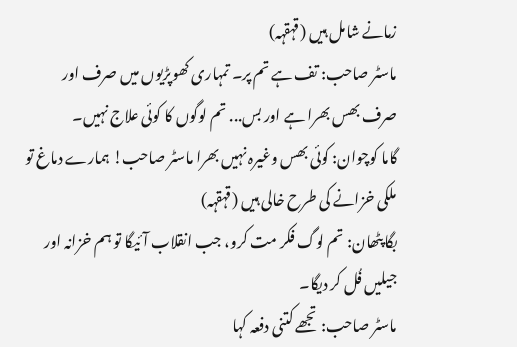زمانے شامل ہیں (قہقہہ)
ماسٹر صاحب: تف ہے تم پر۔ تمہاری کھوپڑیوں میں صرف اور صرف بھس بھرا ہے اور بس... تم لوگوں کا کوئی علاج نہیں۔
گاما کوچوان: کوئی بھس وغیرہ نہیں بھرا ماسٹر صاحب! ہمارے دماغ تو ملکی خزانے کی طرح خالی ہیں (قہقہہ)
بگا پٹھان: تم لوگ فکر مت کرو، جب انقلاب آئیگا تو ہم خزانہ اور جیلیں فُل کر دیگا۔
ماسٹر صاحب: تجھے کتنی دفعہ کہا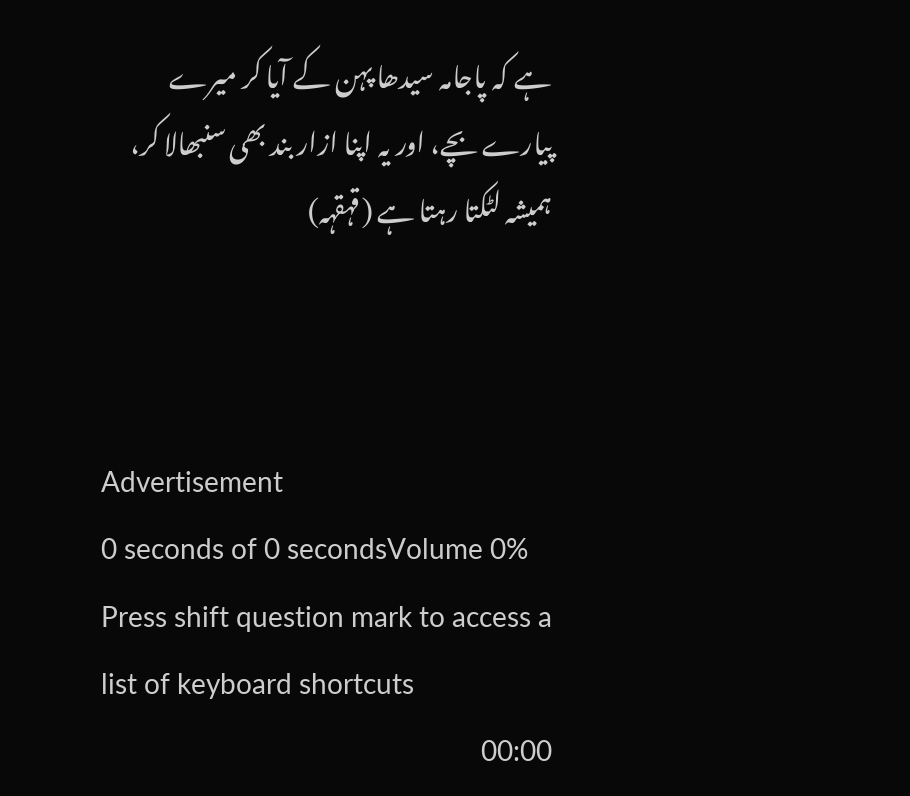ہے کہ پاجامہ سیدھا پہن کے آیا کر میرے پیارے بچے، اور یہ اپنا ازار بند بھی سنبھالا کر، ہمیشہ لٹکتا رہتا ہے (قہقہہ)



Advertisement
0 seconds of 0 secondsVolume 0%
Press shift question mark to access a list of keyboard shortcuts
00:00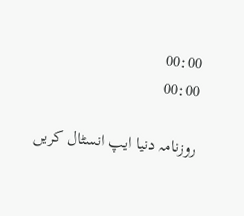00:00
00:00

روزنامہ دنیا ایپ انسٹال کریں